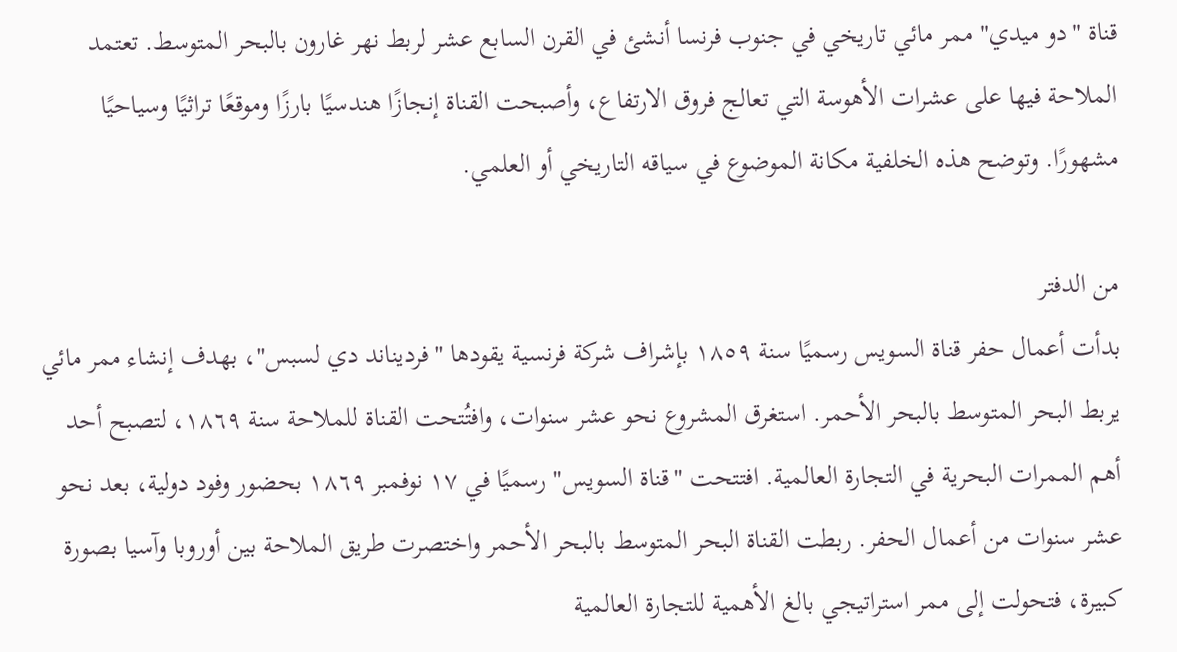قناة "دو ميدي" ممر مائي تاريخي في جنوب فرنسا أنشئ في القرن السابع عشر لربط نهر غارون بالبحر المتوسط. تعتمد الملاحة فيها على عشرات الأهوسة التي تعالج فروق الارتفاع، وأصبحت القناة إنجازًا هندسيًا بارزًا وموقعًا تراثيًا وسياحيًا مشهورًا. وتوضح هذه الخلفية مكانة الموضوع في سياقه التاريخي أو العلمي.

من الدفتر
بدأت أعمال حفر قناة السويس رسميًا سنة ١٨٥٩ بإشراف شركة فرنسية يقودها "فرديناند دي لسبس"، بهدف إنشاء ممر مائي يربط البحر المتوسط بالبحر الأحمر. استغرق المشروع نحو عشر سنوات، وافتُتحت القناة للملاحة سنة ١٨٦٩، لتصبح أحد أهم الممرات البحرية في التجارة العالمية. افتتحت "قناة السويس" رسميًا في ١٧ نوفمبر ١٨٦٩ بحضور وفود دولية، بعد نحو عشر سنوات من أعمال الحفر. ربطت القناة البحر المتوسط بالبحر الأحمر واختصرت طريق الملاحة بين أوروبا وآسيا بصورة كبيرة، فتحولت إلى ممر استراتيجي بالغ الأهمية للتجارة العالمية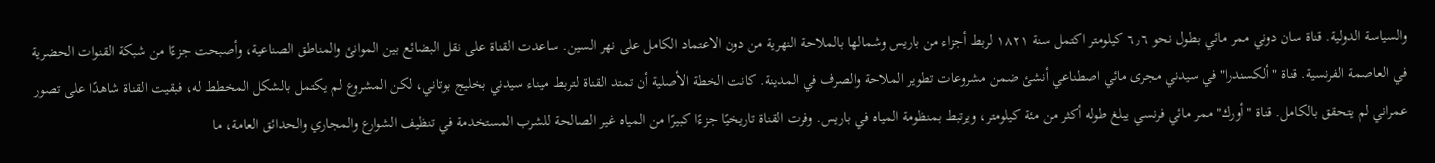والسياسة الدولية. قناة سان دوني ممر مائي بطول نحو ٦٫٦ كيلومتر اكتمل سنة ١٨٢١ لربط أجزاء من باريس وشمالها بالملاحة النهرية من دون الاعتماد الكامل على نهر السين. ساعدت القناة على نقل البضائع بين الموانئ والمناطق الصناعية، وأصبحت جزءًا من شبكة القنوات الحضرية في العاصمة الفرنسية. قناة "ألكسندرا" في سيدني مجرى مائي اصطناعي أنشئ ضمن مشروعات تطوير الملاحة والصرف في المدينة. كانت الخطة الأصلية أن تمتد القناة لتربط ميناء سيدني بخليج بوتاني، لكن المشروع لم يكتمل بالشكل المخطط له، فبقيت القناة شاهدًا على تصور عمراني لم يتحقق بالكامل. قناة "أورك" ممر مائي فرنسي يبلغ طوله أكثر من مئة كيلومتر، ويرتبط بمنظومة المياه في باريس. وفرت القناة تاريخيًا جزءًا كبيرًا من المياه غير الصالحة للشرب المستخدمة في تنظيف الشوارع والمجاري والحدائق العامة، ما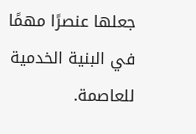جعلها عنصرًا مهمًا في البنية الخدمية للعاصمة.